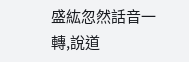盛紘忽然話音一轉,說道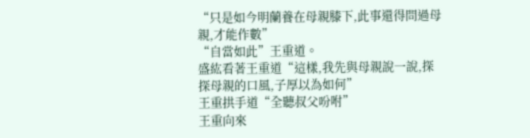“只是如今明蘭養在母親膝下,此事還得問過母親,才能作數”
“自當如此”王重道。
盛紘看著王重道“這樣,我先與母親說一說,探探母親的口風,子厚以為如何”
王重拱手道“全聽叔父吩咐”
王重向來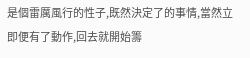是個雷厲風行的性子,既然決定了的事情,當然立即便有了動作,回去就開始籌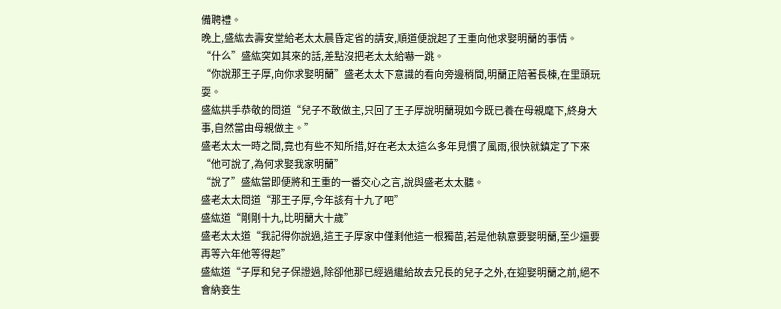備聘禮。
晚上,盛紘去壽安堂給老太太晨昏定省的請安,順道便說起了王重向他求娶明蘭的事情。
“什么”盛紘突如其來的話,差點沒把老太太給嚇一跳。
“你說那王子厚,向你求娶明蘭”盛老太太下意識的看向旁邊稍間,明蘭正陪著長棟,在里頭玩耍。
盛紘拱手恭敬的問道“兒子不敢做主,只回了王子厚說明蘭現如今既已養在母親麾下,終身大事,自然當由母親做主。”
盛老太太一時之間,竟也有些不知所措,好在老太太這么多年見慣了風雨,很快就鎮定了下來“他可說了,為何求娶我家明蘭”
“說了”盛紘當即便將和王重的一番交心之言,說與盛老太太聽。
盛老太太問道“那王子厚,今年該有十九了吧”
盛紘道“剛剛十九,比明蘭大十歲”
盛老太太道“我記得你說過,這王子厚家中僅剩他這一根獨苗,若是他執意要娶明蘭,至少還要再等六年他等得起”
盛紘道“子厚和兒子保證過,除卻他那已經過繼給故去兄長的兒子之外,在迎娶明蘭之前,絕不會納妾生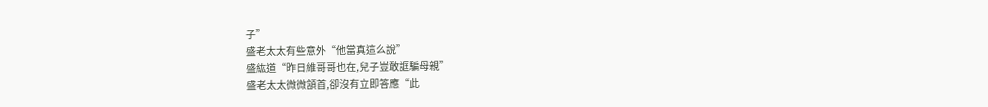子”
盛老太太有些意外“他當真這么說”
盛紘道“昨日維哥哥也在,兒子豈敢誆騙母親”
盛老太太微微頷首,卻沒有立即答應“此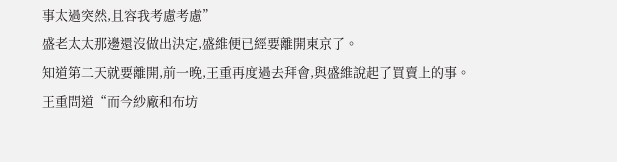事太過突然,且容我考慮考慮”
盛老太太那邊還沒做出決定,盛維便已經要離開東京了。
知道第二天就要離開,前一晚,王重再度過去拜會,與盛維說起了買賣上的事。
王重問道“而今紗廠和布坊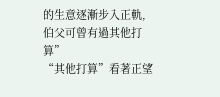的生意逐漸步入正軌,伯父可曾有過其他打算”
“其他打算”看著正望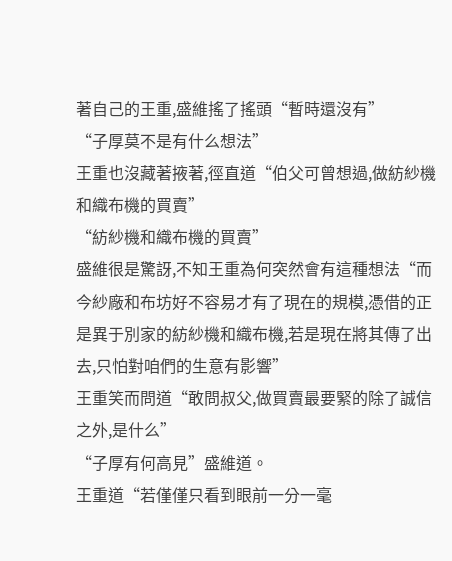著自己的王重,盛維搖了搖頭“暫時還沒有”
“子厚莫不是有什么想法”
王重也沒藏著掖著,徑直道“伯父可曾想過,做紡紗機和織布機的買賣”
“紡紗機和織布機的買賣”
盛維很是驚訝,不知王重為何突然會有這種想法“而今紗廠和布坊好不容易才有了現在的規模,憑借的正是異于別家的紡紗機和織布機,若是現在將其傳了出去,只怕對咱們的生意有影響”
王重笑而問道“敢問叔父,做買賣最要緊的除了誠信之外,是什么”
“子厚有何高見”盛維道。
王重道“若僅僅只看到眼前一分一毫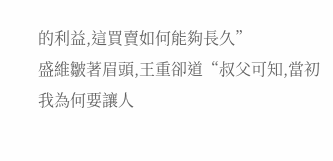的利益,這買賣如何能夠長久”
盛維皺著眉頭,王重卻道“叔父可知,當初我為何要讓人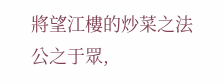將望江樓的炒菜之法公之于眾,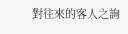對往來的客人之詢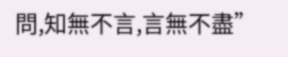問,知無不言,言無不盡”